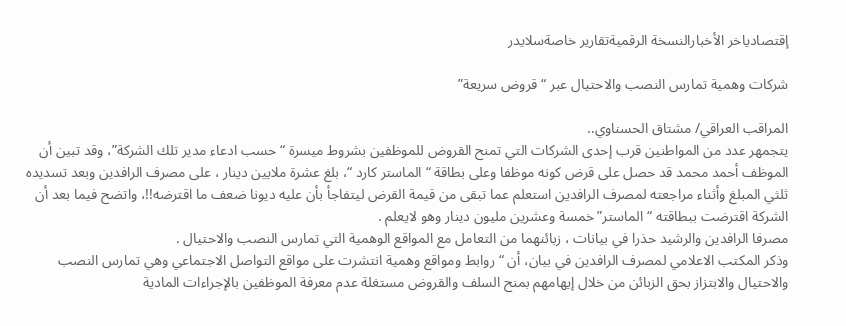إقتصادياخر الأخبارالنسخة الرقميةتقارير خاصةسلايدر

شركات وهمية تمارس النصب والاحتيال عبر “قروض سريعة”

المراقب العراقي/ مشتاق الحسناوي..
يتجمهر عدد من المواطنين قرب إحدى الشركات التي تمنح القروض للموظفين بشروط ميسرة “حسب ادعاء مدير تلك الشركة”، وقد تبين أن الموظف أحمد محمد قد حصل على قرض كونه موظفا وعلى بطاقة “الماستر كارد “، بلغ عشرة ملايين دينار ، على مصرف الرافدين وبعد تسديده ثلثي المبلغ وأثناء مراجعته لمصرف الرافدين استعلم عما تبقى من قيمة القرض ليتفاجأ بأن عليه ديونا ضعف ما اقترضه!!، واتضح فيما بعد أن الشركة اقترضت ببطاقته “الماستر” خمسة وعشرين مليون دينار وهو لايعلم .
مصرفا الرافدين والرشيد حذرا في بيانات ، زبائنهما من التعامل مع المواقع الوهمية التي تمارس النصب والاحتيال .
وذكر المكتب الاعلامي لمصرف الرافدين في بيان، أن “روابط ومواقع وهمية انتشرت على مواقع التواصل الاجتماعي وهي تمارس النصب والاحتيال والابتزاز بحق الزبائن من خلال إيهامهم بمنح السلف والقروض مستغلة عدم معرفة الموظفين بالإجراءات المادية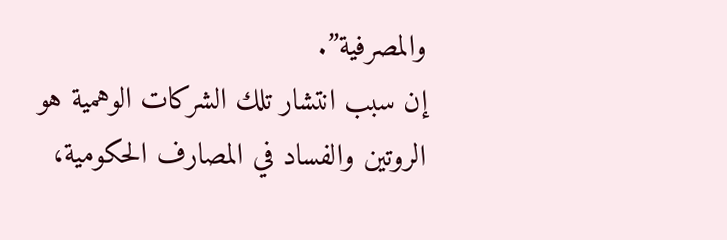والمصرفية”.
إن سبب انتشار تلك الشركات الوهمية هو الروتين والفساد في المصارف الحكومية،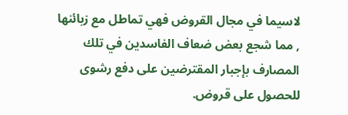لاسيما في مجال القروض فهي تماطل مع زبائنها , مما شجع بعض ضعاف الفاسدين في تلك المصارف بإجبار المقترضين على دفع رشوى للحصول على قروض.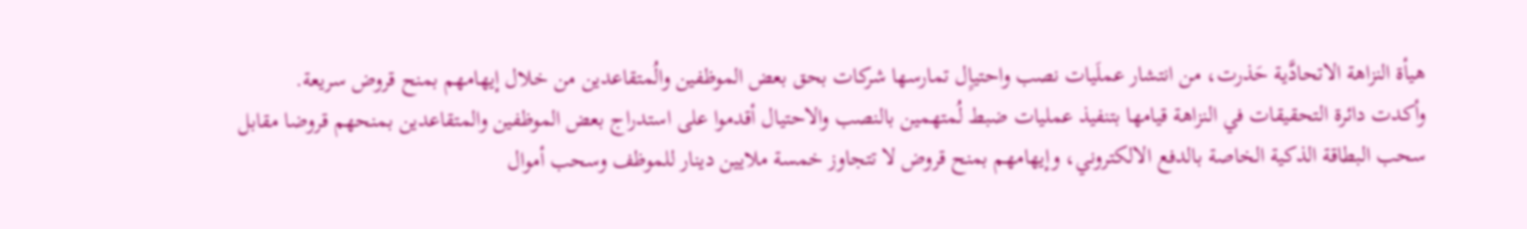هيأة النزاهة الاتحادَّية حَذرت، من انتشار عملَيات نصب واحتياٍل تمارسها شركات بحق بعض الموظفين والُمتقاعدين من خلال إيهامهم بمنح قروض سريعة.
وأكدت دائرة التحقيقات في النزاهة قيامها بتنفيذ عمليات ضبط لُمتهمين بالنصب والاحتيال أقدموا على استدراج بعض الموظفين والمتقاعدين بمنحهم قروضا مقابل سحب البطاقة الذكية الخاصة بالدفع الالكتروني، وإيهامهم بمنح قروض لا تتجاوز خمسة ملايين دينار للموظف وسحب أموال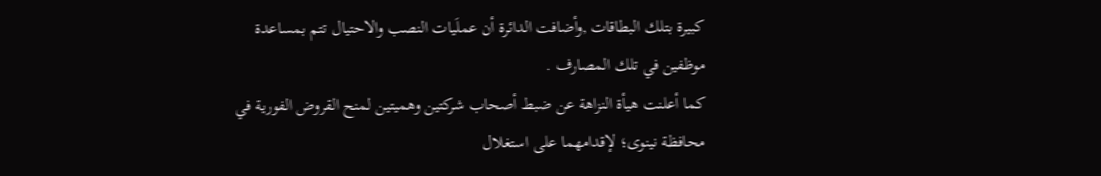كبيرة بتلك البطاقات ,وأضافت الدائرة أن عملَيات النصب والاحتيال تتم بمساعدة موظفين في تلك المصارف .
كما أعلنت هيأة النزاهة عن ضبط أصحاب شركتين وهميتين لمنح القروض الفورية في محافظة نينوى؛ لإقدامهما على استغلال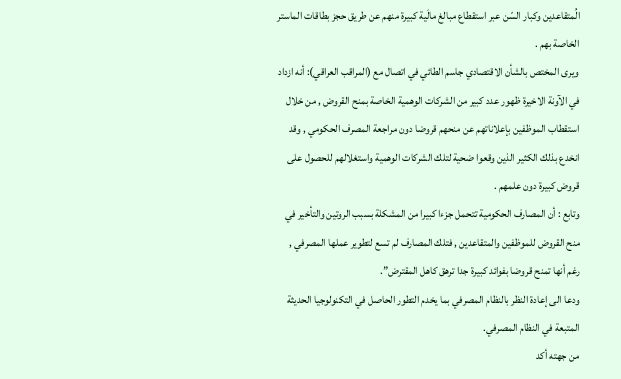الُمتقاعدين وكبار السّن عبر استقطاع مبالغ مالَية كبيرة منهم عن طريق حجز بطاقات الماستر الخاصة بهم .
ويرى المختص بالشأن الاقتصادي جاسم الطائي في اتصال مع (المراقب العراقي): أنه ازداد في الآونة الاخيرة ظهور عدد كبير من الشركات الوهمية الخاصة بمنح القروض , من خلال استقطاب الموظفين بإعلاناتهم عن منحهم قروضا دون مراجعة المصرف الحكومي , وقد انخدع بذلك الكثير الذين وقعوا ضحية لتلك الشركات الوهمية واستغلالهم للحصول على قروض كبيرة دون علمهم .
وتابع : أن المصارف الحكومية تتحمل جزءا كبيرا من المشكلة بسبب الروتين والتأخير في منح القروض للموظفين والمتقاعدين , فتلك المصارف لم تسع لتطوير عملها المصرفي , رغم أنها تمنح قروضا بفوائد كبيرة جدا ترهق كاهل المقترض”.
ودعا الى إعادة النظر بالنظام المصرفي بما يخدم التطور الحاصل في التكنولوجيا الحديثة المتبعة في النظام المصرفي.
من جهته أكد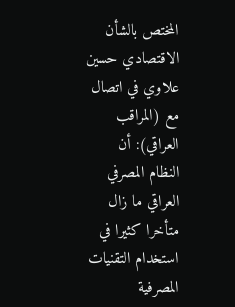المختص بالشأن الاقتصادي حسين علاوي في اتصال مع (المراقب العراقي): أن النظام المصرفي العراقي ما زال متأخرا كثيرا في استخدام التقنيات المصرفية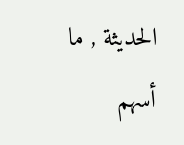الحديثة , ما أسهم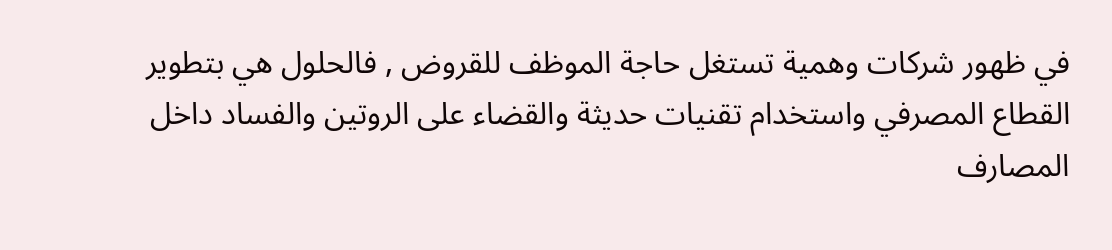في ظهور شركات وهمية تستغل حاجة الموظف للقروض , فالحلول هي بتطوير القطاع المصرفي واستخدام تقنيات حديثة والقضاء على الروتين والفساد داخل المصارف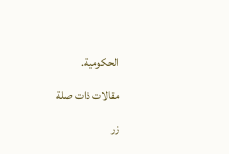الحكومية.

مقالات ذات صلة

زر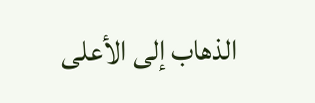الذهاب إلى الأعلى